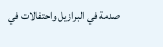صدمة في البرازيل واحتفالات في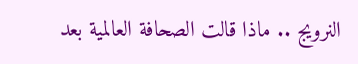النرويج .. ماذا قالت الصحافة العالمية بعد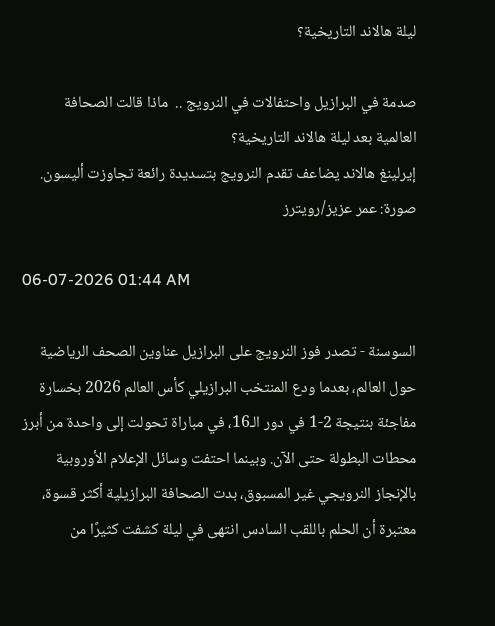ليلة هالاند التاريخية؟

صدمة في البرازيل واحتفالات في النرويج ..  ماذا قالت الصحافة العالمية بعد ليلة هالاند التاريخية؟
إيرلينغ هالاند يضاعف تقدم النرويج بتسديدة رائعة تجاوزت أليسون. صورة: عمر عزيز/رويترز

06-07-2026 01:44 AM

السوسنة - تصدر فوز النرويج على البرازيل عناوين الصحف الرياضية حول العالم، بعدما ودع المنتخب البرازيلي كأس العالم 2026 بخسارة مفاجئة بنتيجة 2-1 في دور الـ16، في مباراة تحولت إلى واحدة من أبرز محطات البطولة حتى الآن. وبينما احتفت وسائل الإعلام الأوروبية بالإنجاز النرويجي غير المسبوق، بدت الصحافة البرازيلية أكثر قسوة، معتبرة أن الحلم باللقب السادس انتهى في ليلة كشفت كثيرًا من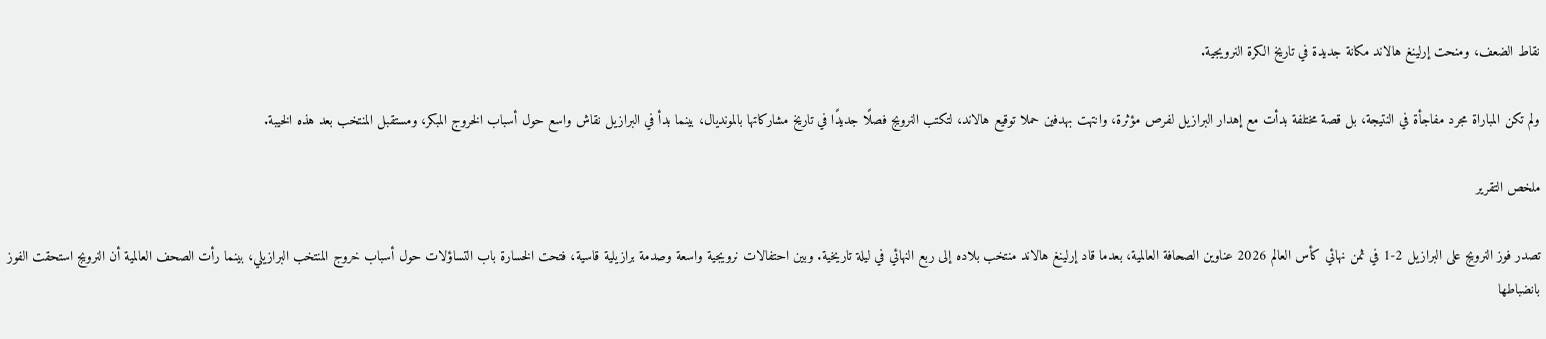نقاط الضعف، ومنحت إرلينغ هالاند مكانة جديدة في تاريخ الكرة النرويجية.

ولم تكن المباراة مجرد مفاجأة في النتيجة، بل قصة مختلفة بدأت مع إهدار البرازيل لفرص مؤثرة، وانتهت بهدفين حملا توقيع هالاند، لتكتب النرويج فصلًا جديدًا في تاريخ مشاركاتها بالمونديال، بينما بدأ في البرازيل نقاش واسع حول أسباب الخروج المبكر، ومستقبل المنتخب بعد هذه الخيبة.

ملخص التقرير

تصدر فوز النرويج على البرازيل 2-1 في ثمن نهائي كأس العالم 2026 عناوين الصحافة العالمية، بعدما قاد إرلينغ هالاند منتخب بلاده إلى ربع النهائي في ليلة تاريخية. وبين احتفالات نرويجية واسعة وصدمة برازيلية قاسية، فتحت الخسارة باب التساؤلات حول أسباب خروج المنتخب البرازيلي، بينما رأت الصحف العالمية أن النرويج استحقت الفوز بانضباطها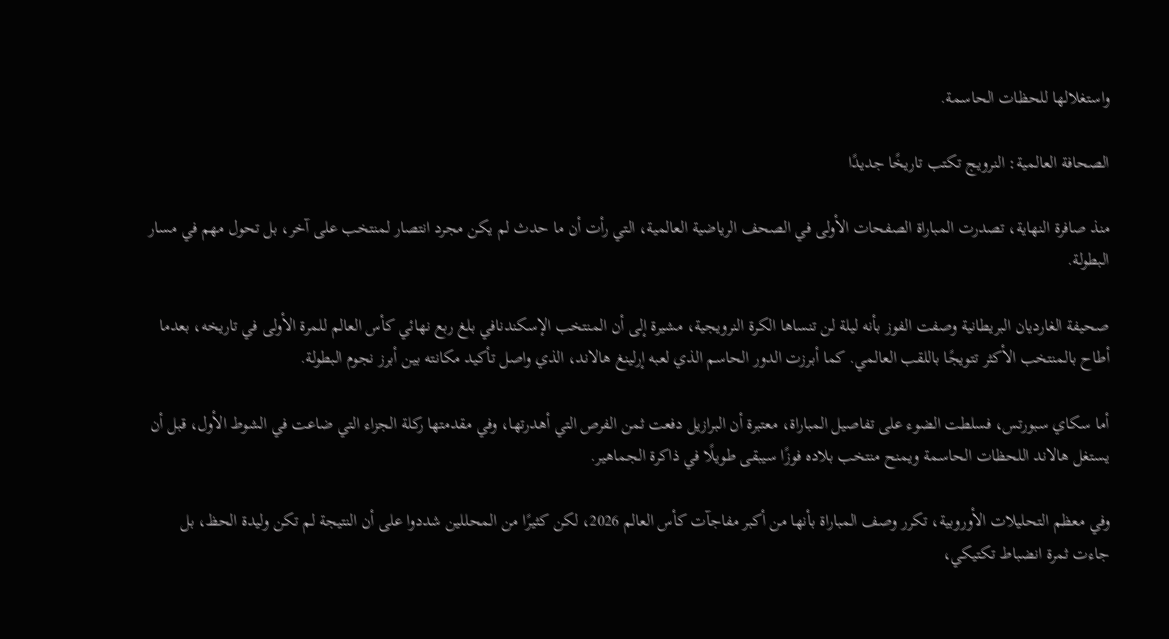واستغلالها للحظات الحاسمة.

الصحافة العالمية: النرويج تكتب تاريخًا جديدًا

منذ صافرة النهاية، تصدرت المباراة الصفحات الأولى في الصحف الرياضية العالمية، التي رأت أن ما حدث لم يكن مجرد انتصار لمنتخب على آخر، بل تحول مهم في مسار البطولة.

صحيفة الغارديان البريطانية وصفت الفوز بأنه ليلة لن تنساها الكرة النرويجية، مشيرة إلى أن المنتخب الإسكندنافي بلغ ربع نهائي كأس العالم للمرة الأولى في تاريخه، بعدما أطاح بالمنتخب الأكثر تتويجًا باللقب العالمي. كما أبرزت الدور الحاسم الذي لعبه إرلينغ هالاند، الذي واصل تأكيد مكانته بين أبرز نجوم البطولة.

أما سكاي سبورتس، فسلطت الضوء على تفاصيل المباراة، معتبرة أن البرازيل دفعت ثمن الفرص التي أهدرتها، وفي مقدمتها ركلة الجزاء التي ضاعت في الشوط الأول، قبل أن يستغل هالاند اللحظات الحاسمة ويمنح منتخب بلاده فوزًا سيبقى طويلًا في ذاكرة الجماهير.

وفي معظم التحليلات الأوروبية، تكرر وصف المباراة بأنها من أكبر مفاجآت كأس العالم 2026، لكن كثيرًا من المحللين شددوا على أن النتيجة لم تكن وليدة الحظ، بل جاءت ثمرة انضباط تكتيكي،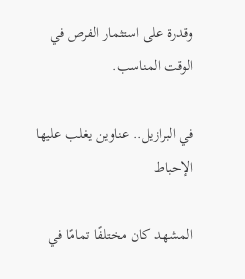وقدرة على استثمار الفرص في الوقت المناسب.

في البرازيل.. عناوين يغلب عليها الإحباط

المشهد كان مختلفًا تمامًا في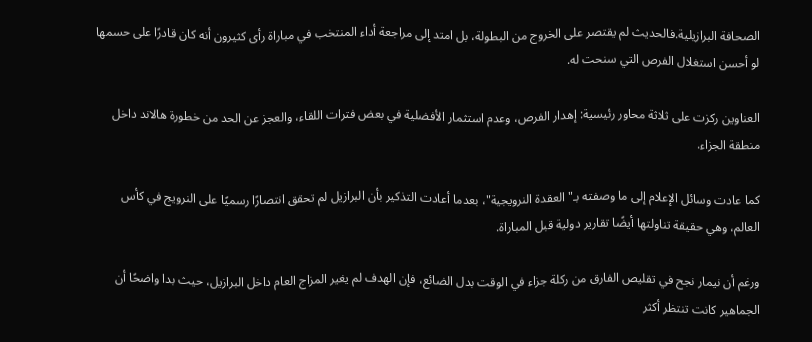الصحافة البرازيلية.فالحديث لم يقتصر على الخروج من البطولة، بل امتد إلى مراجعة أداء المنتخب في مباراة رأى كثيرون أنه كان قادرًا على حسمها لو أحسن استغلال الفرص التي سنحت له.

العناوين ركزت على ثلاثة محاور رئيسية: إهدار الفرص، وعدم استثمار الأفضلية في بعض فترات اللقاء، والعجز عن الحد من خطورة هالاند داخل منطقة الجزاء.

كما عادت وسائل الإعلام إلى ما وصفته بـ"العقدة النرويجية"، بعدما أعادت التذكير بأن البرازيل لم تحقق انتصارًا رسميًا على النرويج في كأس العالم، وهي حقيقة تناولتها أيضًا تقارير دولية قبل المباراة.

ورغم أن نيمار نجح في تقليص الفارق من ركلة جزاء في الوقت بدل الضائع، فإن الهدف لم يغير المزاج العام داخل البرازيل، حيث بدا واضحًا أن الجماهير كانت تنتظر أكثر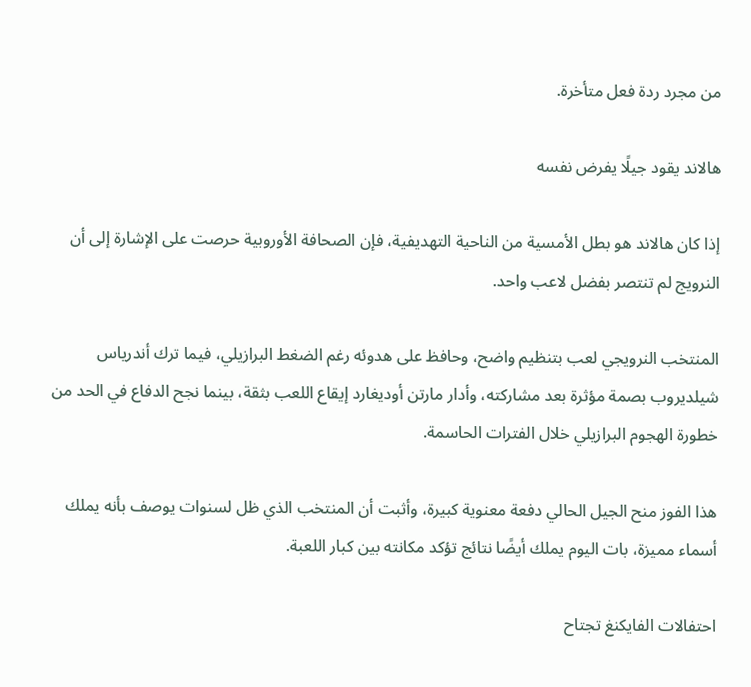من مجرد ردة فعل متأخرة.

هالاند يقود جيلًا يفرض نفسه

إذا كان هالاند هو بطل الأمسية من الناحية التهديفية، فإن الصحافة الأوروبية حرصت على الإشارة إلى أن النرويج لم تنتصر بفضل لاعب واحد.

المنتخب النرويجي لعب بتنظيم واضح، وحافظ على هدوئه رغم الضغط البرازيلي، فيما ترك أندرياس شيلديروب بصمة مؤثرة بعد مشاركته، وأدار مارتن أوديغارد إيقاع اللعب بثقة، بينما نجح الدفاع في الحد من خطورة الهجوم البرازيلي خلال الفترات الحاسمة.

هذا الفوز منح الجيل الحالي دفعة معنوية كبيرة، وأثبت أن المنتخب الذي ظل لسنوات يوصف بأنه يملك أسماء مميزة، بات اليوم يملك أيضًا نتائج تؤكد مكانته بين كبار اللعبة.

احتفالات الفايكنغ تجتاح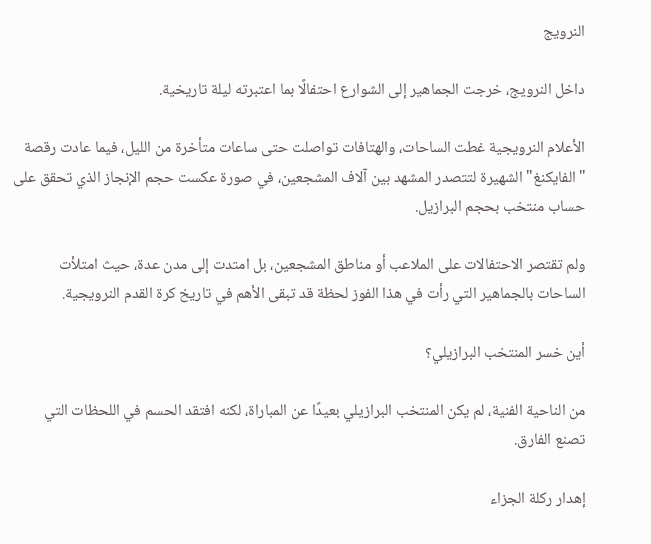النرويج

داخل النرويج، خرجت الجماهير إلى الشوارع احتفالًا بما اعتبرته ليلة تاريخية.

الأعلام النرويجية غطت الساحات، والهتافات تواصلت حتى ساعات متأخرة من الليل، فيما عادت رقصة "الفايكنغ" الشهيرة لتتصدر المشهد بين آلاف المشجعين، في صورة عكست حجم الإنجاز الذي تحقق على حساب منتخب بحجم البرازيل.

ولم تقتصر الاحتفالات على الملاعب أو مناطق المشجعين، بل امتدت إلى مدن عدة، حيث امتلأت الساحات بالجماهير التي رأت في هذا الفوز لحظة قد تبقى الأهم في تاريخ كرة القدم النرويجية.

أين خسر المنتخب البرازيلي؟

من الناحية الفنية، لم يكن المنتخب البرازيلي بعيدًا عن المباراة، لكنه افتقد الحسم في اللحظات التي تصنع الفارق.

إهدار ركلة الجزاء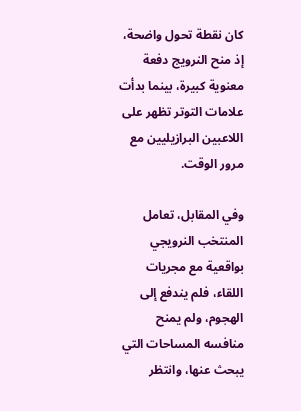كان نقطة تحول واضحة، إذ منح النرويج دفعة معنوية كبيرة، بينما بدأت علامات التوتر تظهر على اللاعبين البرازيليين مع مرور الوقت.

وفي المقابل، تعامل المنتخب النرويجي بواقعية مع مجريات اللقاء، فلم يندفع إلى الهجوم، ولم يمنح منافسه المساحات التي يبحث عنها، وانتظر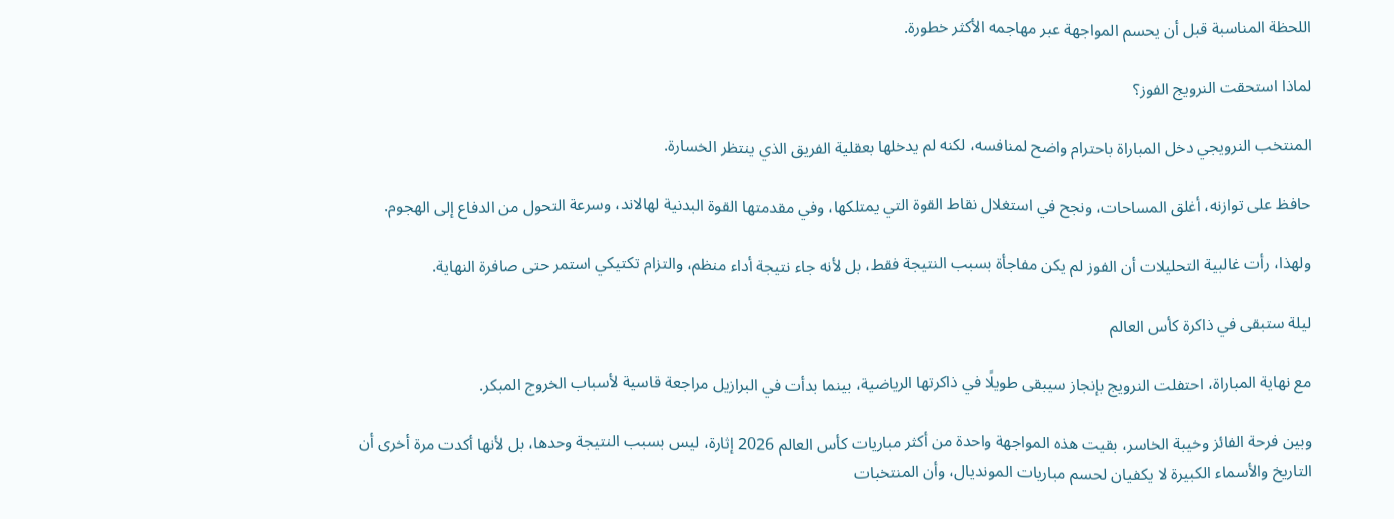اللحظة المناسبة قبل أن يحسم المواجهة عبر مهاجمه الأكثر خطورة.

لماذا استحقت النرويج الفوز؟

المنتخب النرويجي دخل المباراة باحترام واضح لمنافسه، لكنه لم يدخلها بعقلية الفريق الذي ينتظر الخسارة.

حافظ على توازنه، أغلق المساحات، ونجح في استغلال نقاط القوة التي يمتلكها، وفي مقدمتها القوة البدنية لهالاند، وسرعة التحول من الدفاع إلى الهجوم.

ولهذا، رأت غالبية التحليلات أن الفوز لم يكن مفاجأة بسبب النتيجة فقط، بل لأنه جاء نتيجة أداء منظم، والتزام تكتيكي استمر حتى صافرة النهاية.

ليلة ستبقى في ذاكرة كأس العالم

مع نهاية المباراة، احتفلت النرويج بإنجاز سيبقى طويلًا في ذاكرتها الرياضية، بينما بدأت في البرازيل مراجعة قاسية لأسباب الخروج المبكر.

وبين فرحة الفائز وخيبة الخاسر، بقيت هذه المواجهة واحدة من أكثر مباريات كأس العالم 2026 إثارة، ليس بسبب النتيجة وحدها، بل لأنها أكدت مرة أخرى أن التاريخ والأسماء الكبيرة لا يكفيان لحسم مباريات المونديال، وأن المنتخبات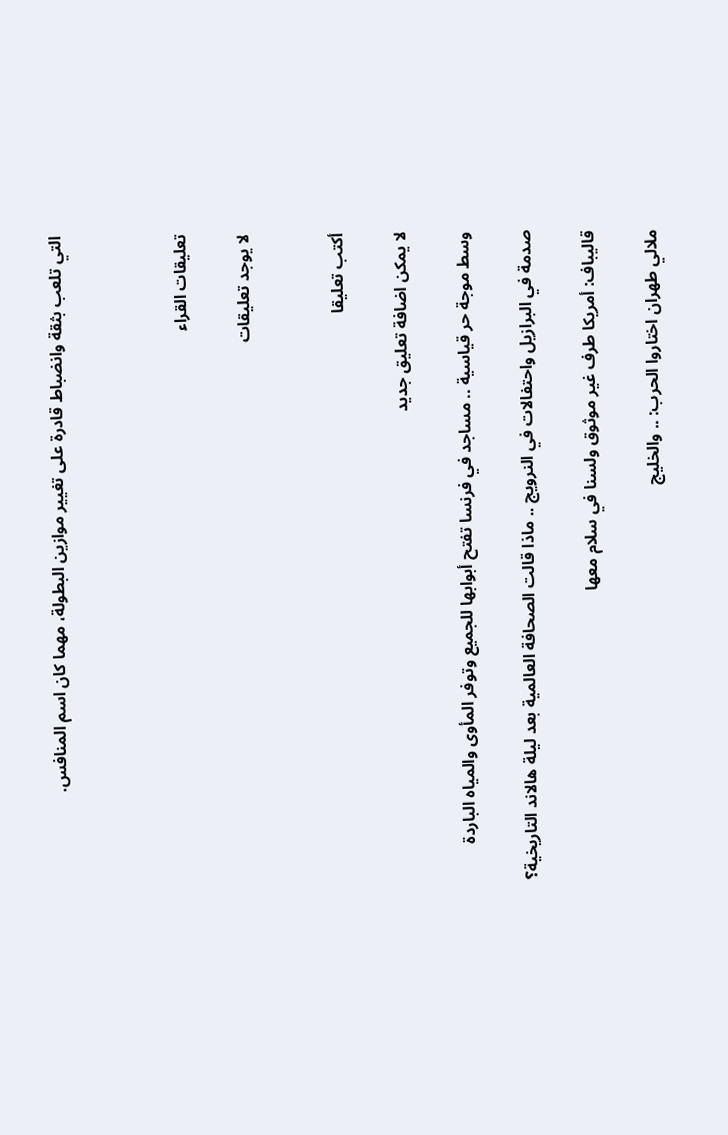التي تلعب بثقة وانضباط قادرة على تغيير موازين البطولة، مهما كان اسم المنافس.



تعليقات القراء

لا يوجد تعليقات


أكتب تعليقا

لا يمكن اضافة تعليق جديد

وسط موجة حر قياسية .. مساجد في فرنسا تفتح أبوابها للجميع وتوفر المأوى والمياه الباردة

صدمة في البرازيل واحتفالات في النرويج .. ماذا قالت الصحافة العالمية بعد ليلة هالاند التاريخية؟

قاليباف: أمريكا طرف غير موثوق ولسنا في سلام معها

ملالي طهران اختاروا الحرب: .. والخليج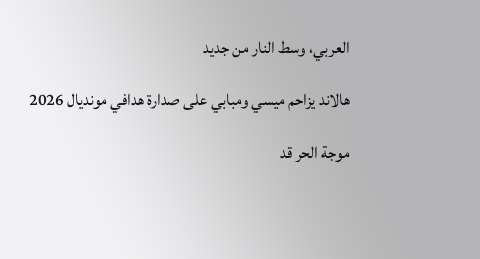العربي، وسط النار من جديد

هالاند يزاحم ميسي ومبابي على صدارة هدافي مونديال 2026

موجة الحر قد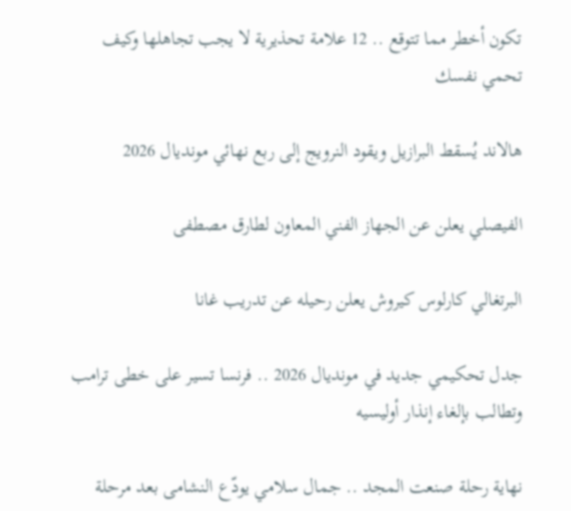تكون أخطر مما تتوقع .. 12 علامة تحذيرية لا يجب تجاهلها وكيف تحمي نفسك

هالاند يُسقط البرازيل ويقود النرويج إلى ربع نهائي مونديال 2026

الفيصلي يعلن عن الجهاز الفني المعاون لطارق مصطفى

البرتغالي كارلوس كيروش يعلن رحيله عن تدريب غانا

جدل تحكيمي جديد في مونديال 2026 .. فرنسا تسير على خطى ترامب وتطالب بإلغاء إنذار أوليسيه

نهاية رحلة صنعت المجد .. جمال سلامي يودّع النشامى بعد مرحلة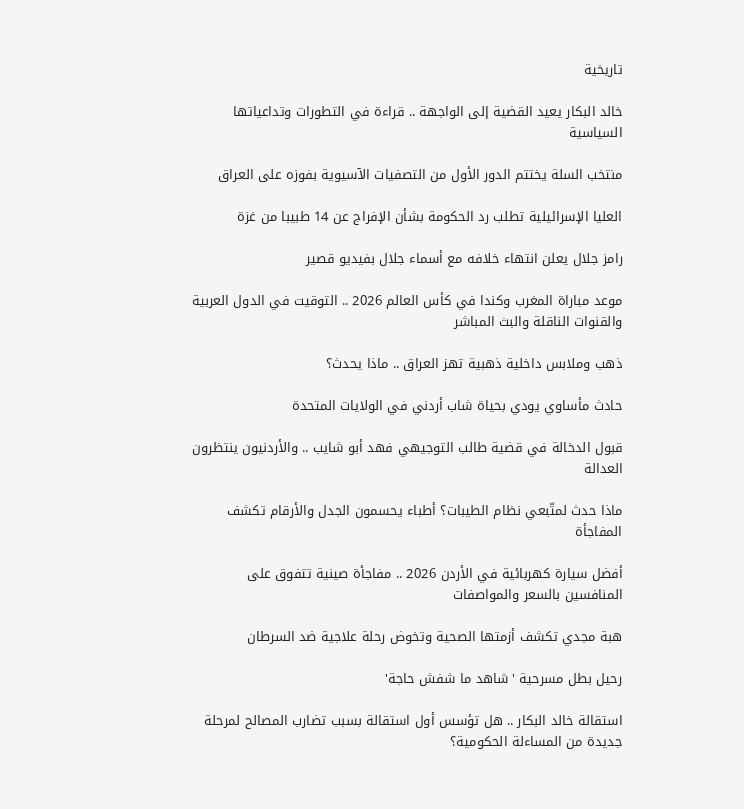تاريخية

خالد البكار يعيد القضية إلى الواجهة .. قراءة في التطورات وتداعياتها السياسية

منتخب السلة يختتم الدور الأول من التصفيات الآسيوية بفوزه على العراق

العليا الإسرائيلية تطلب رد الحكومة بشأن الإفراج عن 14 طبيبا من غزة

رامز جلال يعلن انتهاء خلافه مع أسماء جلال بفيديو قصير

موعد مباراة المغرب وكندا في كأس العالم 2026 .. التوقيت في الدول العربية والقنوات الناقلة والبث المباشر

ذهب وملابس داخلية ذهبية تهز العراق .. ماذا يحدث؟

حادث مأساوي يودي بحياة شاب أردني في الولايات المتحدة

قبول الدخالة في قضية طالب التوجيهي فهد أبو شايب .. والأردنيون ينتظرون العدالة

ماذا حدث لمتّبعي نظام الطيبات؟ أطباء يحسمون الجدل والأرقام تكشف المفاجأة

أفضل سيارة كهربائية في الأردن 2026 .. مفاجأة صينية تتفوق على المنافسين بالسعر والمواصفات

هبة مجدي تكشف أزمتها الصحية وتخوض رحلة علاجية ضد السرطان

رحيل بطل مسرحية 'شاهد ما شفش حاجة'

استقالة خالد البكار .. هل تؤسس أول استقالة بسبب تضارب المصالح لمرحلة جديدة من المساءلة الحكومية؟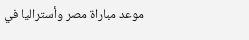موعد مباراة مصر وأستراليا في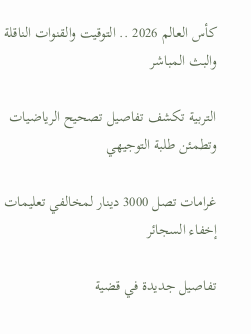كأس العالم 2026 .. التوقيت والقنوات الناقلة والبث المباشر

التربية تكشف تفاصيل تصحيح الرياضيات وتطمئن طلبة التوجيهي

غرامات تصل 3000 دينار لمخالفي تعليمات إخفاء السجائر

تفاصيل جديدة في قضية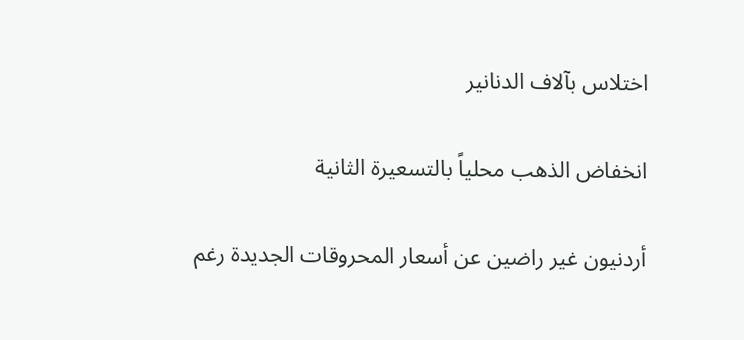اختلاس بآلاف الدنانير

انخفاض الذهب محلياً بالتسعيرة الثانية

أردنيون غير راضين عن أسعار المحروقات الجديدة رغم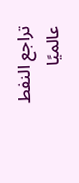تراجع النفط عالميًا